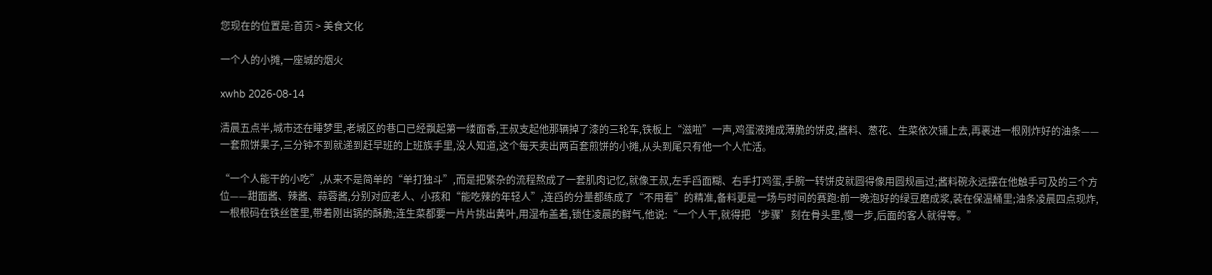您现在的位置是:首页 > 美食文化

一个人的小摊,一座城的烟火

xwhb 2026-08-14

清晨五点半,城市还在睡梦里,老城区的巷口已经飘起第一缕面香,王叔支起他那辆掉了漆的三轮车,铁板上“滋啦”一声,鸡蛋液摊成薄脆的饼皮,酱料、葱花、生菜依次铺上去,再裹进一根刚炸好的油条——一套煎饼果子,三分钟不到就递到赶早班的上班族手里,没人知道,这个每天卖出两百套煎饼的小摊,从头到尾只有他一个人忙活。

“一个人能干的小吃”,从来不是简单的“单打独斗”,而是把繁杂的流程熬成了一套肌肉记忆,就像王叔,左手舀面糊、右手打鸡蛋,手腕一转饼皮就圆得像用圆规画过;酱料碗永远摆在他触手可及的三个方位——甜面酱、辣酱、蒜蓉酱,分别对应老人、小孩和“能吃辣的年轻人”,连舀的分量都练成了“不用看”的精准,备料更是一场与时间的赛跑:前一晚泡好的绿豆磨成浆,装在保温桶里;油条凌晨四点现炸,一根根码在铁丝筐里,带着刚出锅的酥脆;连生菜都要一片片挑出黄叶,用湿布盖着,锁住凌晨的鲜气,他说:“一个人干,就得把‘步骤’刻在骨头里,慢一步,后面的客人就得等。”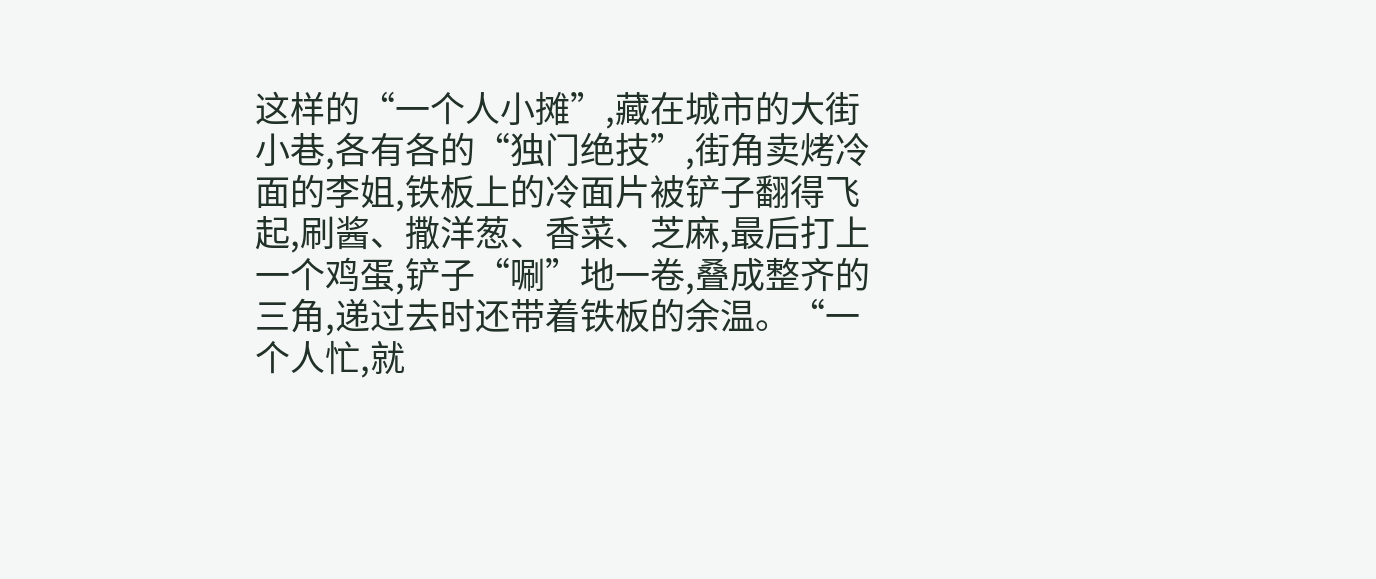这样的“一个人小摊”,藏在城市的大街小巷,各有各的“独门绝技”,街角卖烤冷面的李姐,铁板上的冷面片被铲子翻得飞起,刷酱、撒洋葱、香菜、芝麻,最后打上一个鸡蛋,铲子“唰”地一卷,叠成整齐的三角,递过去时还带着铁板的余温。“一个人忙,就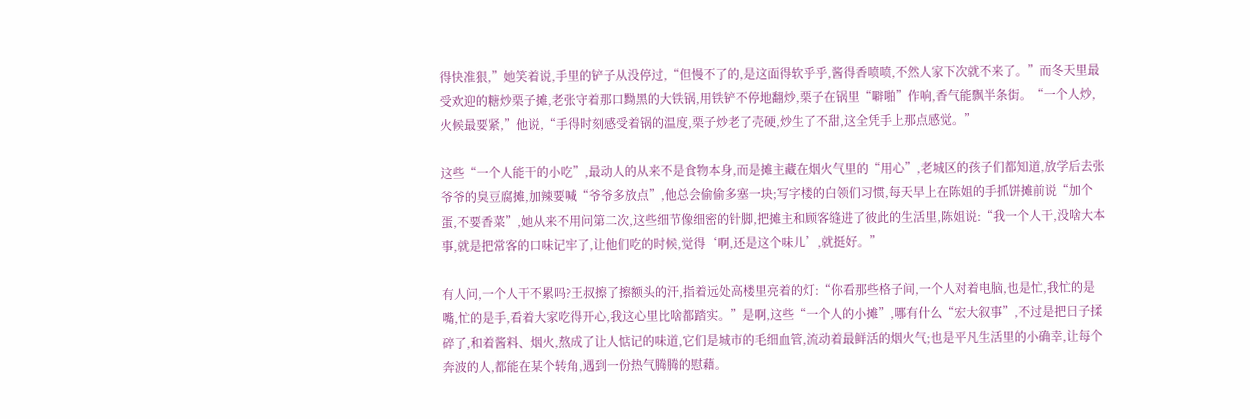得快准狠,”她笑着说,手里的铲子从没停过,“但慢不了的,是这面得软乎乎,酱得香喷喷,不然人家下次就不来了。”而冬天里最受欢迎的糖炒栗子摊,老张守着那口黝黑的大铁锅,用铁铲不停地翻炒,栗子在锅里“噼啪”作响,香气能飘半条街。“一个人炒,火候最要紧,”他说,“手得时刻感受着锅的温度,栗子炒老了壳硬,炒生了不甜,这全凭手上那点感觉。”

这些“一个人能干的小吃”,最动人的从来不是食物本身,而是摊主藏在烟火气里的“用心”,老城区的孩子们都知道,放学后去张爷爷的臭豆腐摊,加辣要喊“爷爷多放点”,他总会偷偷多塞一块;写字楼的白领们习惯,每天早上在陈姐的手抓饼摊前说“加个蛋,不要香菜”,她从来不用问第二次,这些细节像细密的针脚,把摊主和顾客缝进了彼此的生活里,陈姐说:“我一个人干,没啥大本事,就是把常客的口味记牢了,让他们吃的时候,觉得‘啊,还是这个味儿’,就挺好。”

有人问,一个人干不累吗?王叔擦了擦额头的汗,指着远处高楼里亮着的灯:“你看那些格子间,一个人对着电脑,也是忙,我忙的是嘴,忙的是手,看着大家吃得开心,我这心里比啥都踏实。”是啊,这些“一个人的小摊”,哪有什么“宏大叙事”,不过是把日子揉碎了,和着酱料、烟火,熬成了让人惦记的味道,它们是城市的毛细血管,流动着最鲜活的烟火气;也是平凡生活里的小确幸,让每个奔波的人,都能在某个转角,遇到一份热气腾腾的慰藉。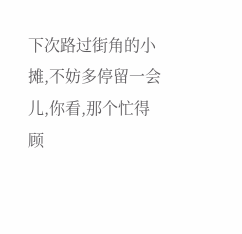下次路过街角的小摊,不妨多停留一会儿,你看,那个忙得顾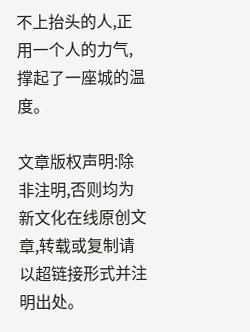不上抬头的人,正用一个人的力气,撑起了一座城的温度。

文章版权声明:除非注明,否则均为新文化在线原创文章,转载或复制请以超链接形式并注明出处。